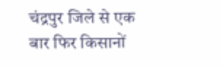चंद्रपुर जिले से एक बार फिर किसानों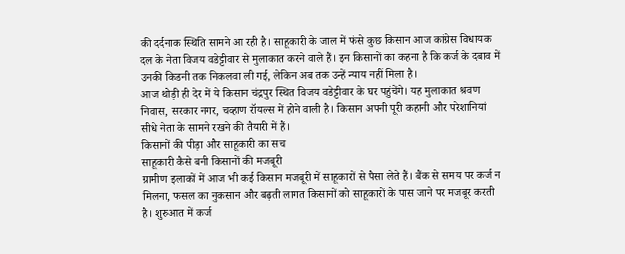की दर्दनाक स्थिति सामने आ रही है। साहूकारी के जाल में फंसे कुछ किसान आज कांग्रेस विधायक दल के नेता विजय वडेट्टीवार से मुलाकात करने वाले हैं। इन किसानों का कहना है कि कर्ज के दबाव में उनकी किडनी तक निकलवा ली गई, लेकिन अब तक उन्हें न्याय नहीं मिला है।
आज थोड़ी ही देर में ये किसान चंद्रपुर स्थित विजय वडेट्टीवार के घर पहुंचेंगे। यह मुलाकात श्रवण निवास, सरकार नगर, चव्हाण रॉयल्स में होने वाली है। किसान अपनी पूरी कहानी और परेशानियां सीधे नेता के सामने रखने की तैयारी में हैं।
किसानों की पीड़ा और साहूकारी का सच
साहूकारी कैसे बनी किसानों की मजबूरी
ग्रामीण इलाकों में आज भी कई किसान मजबूरी में साहूकारों से पैसा लेते हैं। बैंक से समय पर कर्ज न मिलना, फसल का नुकसान और बढ़ती लागत किसानों को साहूकारों के पास जाने पर मजबूर करती है। शुरुआत में कर्ज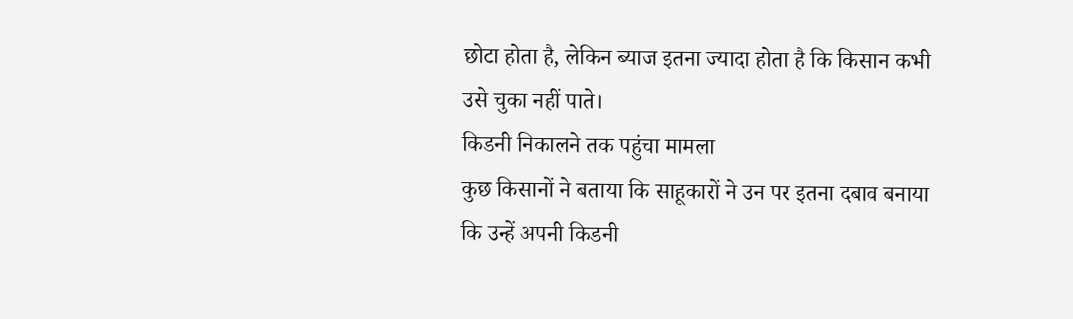छोटा होता है, लेकिन ब्याज इतना ज्यादा होता है कि किसान कभी उसे चुका नहीं पाते।
किडनी निकालने तक पहुंचा मामला
कुछ किसानों ने बताया कि साहूकारों ने उन पर इतना दबाव बनाया कि उन्हें अपनी किडनी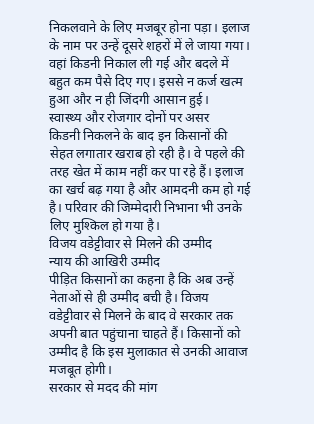निकलवाने के लिए मजबूर होना पड़ा। इलाज के नाम पर उन्हें दूसरे शहरों में ले जाया गया। वहां किडनी निकाल ली गई और बदले में बहुत कम पैसे दिए गए। इससे न कर्ज खत्म हुआ और न ही जिंदगी आसान हुई।
स्वास्थ्य और रोजगार दोनों पर असर
किडनी निकलने के बाद इन किसानों की सेहत लगातार खराब हो रही है। वे पहले की तरह खेत में काम नहीं कर पा रहे हैं। इलाज का खर्च बढ़ गया है और आमदनी कम हो गई है। परिवार की जिम्मेदारी निभाना भी उनके लिए मुश्किल हो गया है।
विजय वडेट्टीवार से मिलने की उम्मीद
न्याय की आखिरी उम्मीद
पीड़ित किसानों का कहना है कि अब उन्हें नेताओं से ही उम्मीद बची है। विजय वडेट्टीवार से मिलने के बाद वे सरकार तक अपनी बात पहुंचाना चाहते हैं। किसानों को उम्मीद है कि इस मुलाकात से उनकी आवाज मजबूत होगी।
सरकार से मदद की मांग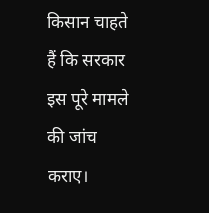किसान चाहते हैं कि सरकार इस पूरे मामले की जांच कराए।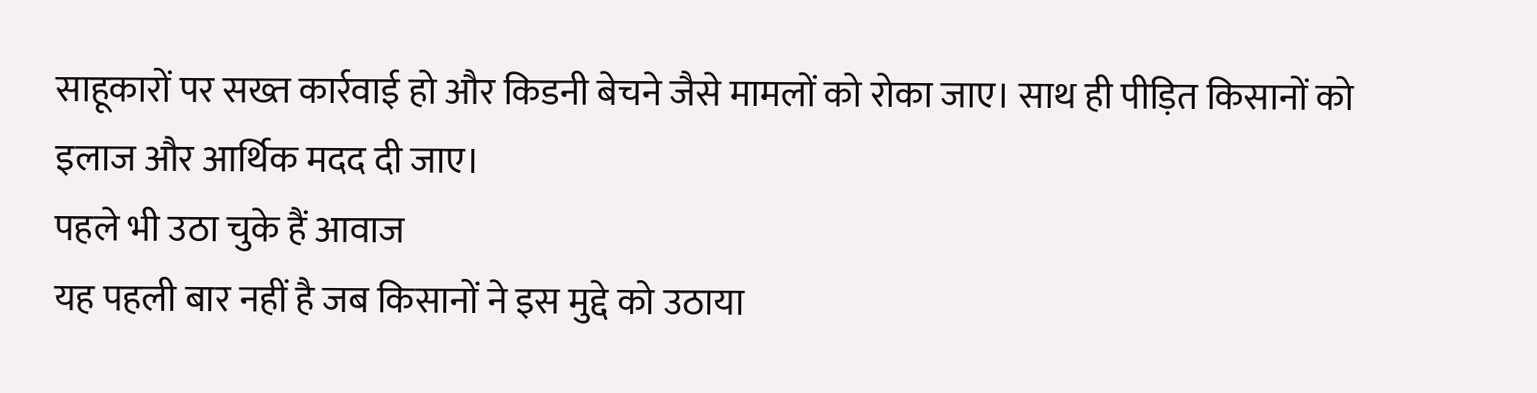साहूकारों पर सख्त कार्रवाई हो और किडनी बेचने जैसे मामलों को रोका जाए। साथ ही पीड़ित किसानों को इलाज और आर्थिक मदद दी जाए।
पहले भी उठा चुके हैं आवाज
यह पहली बार नहीं है जब किसानों ने इस मुद्दे को उठाया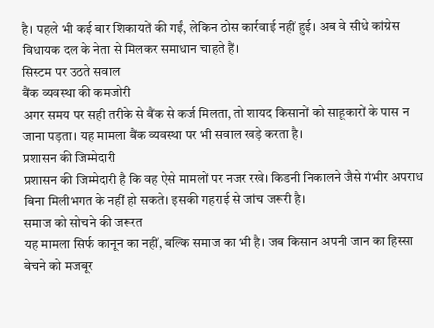है। पहले भी कई बार शिकायतें की गईं, लेकिन ठोस कार्रवाई नहीं हुई। अब वे सीधे कांग्रेस विधायक दल के नेता से मिलकर समाधान चाहते हैं।
सिस्टम पर उठते सवाल
बैंक व्यवस्था की कमजोरी
अगर समय पर सही तरीके से बैंक से कर्ज मिलता, तो शायद किसानों को साहूकारों के पास न जाना पड़ता। यह मामला बैंक व्यवस्था पर भी सवाल खड़े करता है।
प्रशासन की जिम्मेदारी
प्रशासन की जिम्मेदारी है कि वह ऐसे मामलों पर नजर रखे। किडनी निकालने जैसे गंभीर अपराध बिना मिलीभगत के नहीं हो सकते। इसकी गहराई से जांच जरूरी है।
समाज को सोचने की जरूरत
यह मामला सिर्फ कानून का नहीं, बल्कि समाज का भी है। जब किसान अपनी जान का हिस्सा बेचने को मजबूर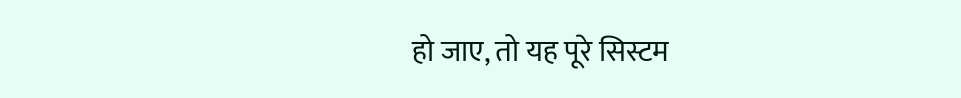हो जाए, तो यह पूरे सिस्टम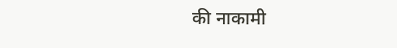की नाकामी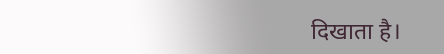दिखाता है।